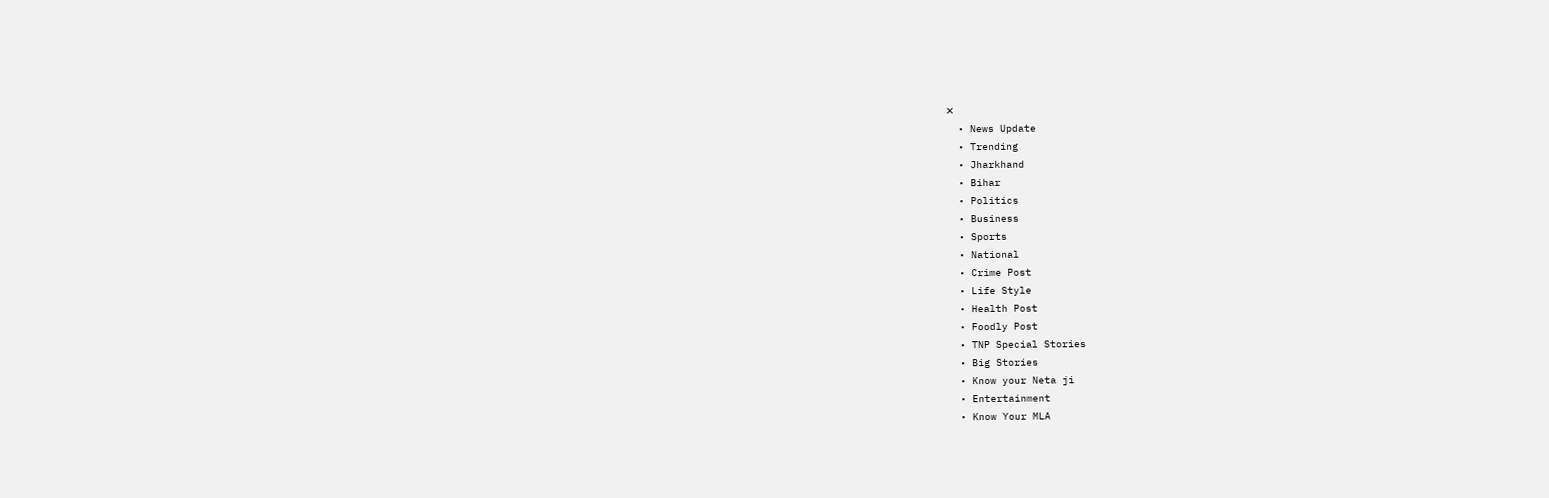✕
  • News Update
  • Trending
  • Jharkhand
  • Bihar
  • Politics
  • Business
  • Sports
  • National
  • Crime Post
  • Life Style
  • Health Post
  • Foodly Post
  • TNP Special Stories
  • Big Stories
  • Know your Neta ji
  • Entertainment
  • Know Your MLA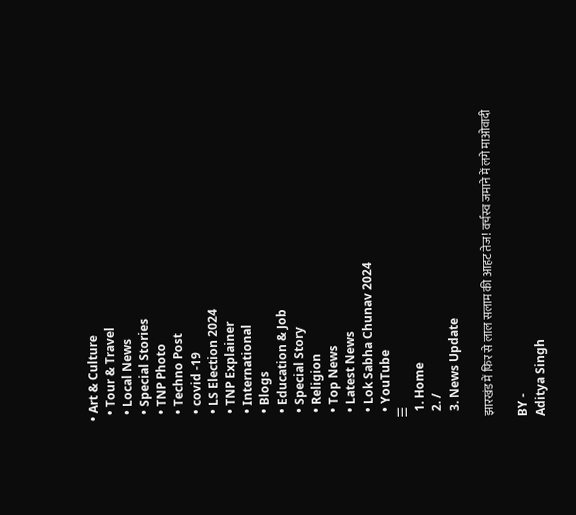• Art & Culture
  • Tour & Travel
  • Local News
  • Special Stories
  • TNP Photo
  • Techno Post
  • covid -19
  • LS Election 2024
  • TNP Explainer
  • International
  • Blogs
  • Education & Job
  • Special Story
  • Religion
  • Top News
  • Latest News
  • Lok Sabha Chunav 2024
  • YouTube
☰
  1. Home
  2. /
  3. News Update

झारखंड में फिर से लाल सलाम की आहट तेज! वर्चस्व जमाने में लगे माओवादी

BY -
Aditya Singh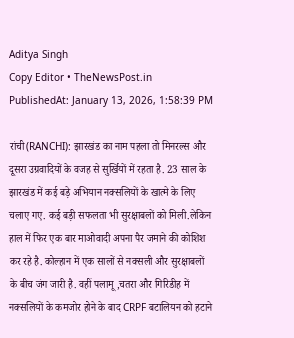Aditya Singh
Copy Editor • TheNewsPost.in
PublishedAt: January 13, 2026, 1:58:39 PM

रांची(RANCHI): झारखंड का नाम पहला तो मिनरल्स और दूसरा उग्रवादियों के वजह से सुर्खियों में रहता है. 23 साल के झारखंड में कई बड़े अभियान नक्सलियों के खात्मे के लिए चलाए गए. कई बड़ी सफलता भी सुरक्षाबलों को मिली.लेकिन हाल में फिर एक बार माओवादी अपना पैर जमाने की कोशिश कर रहे है. कोल्हान में एक सालों से नक्सली और सुरक्षाबलों के बीच जंग जारी है. वहीं पलामू,चतरा और गिरिडीह में नक्सलियों के कमजोर होने के बाद CRPF बटालियन को हटाने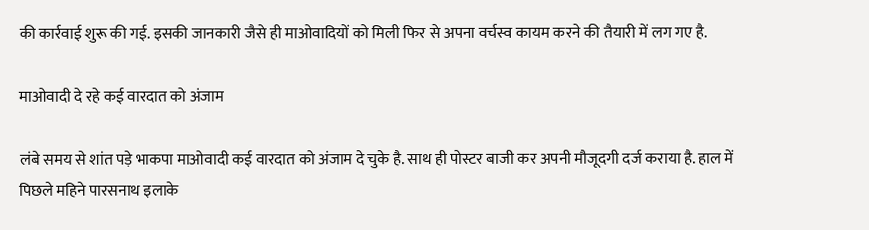की कार्रवाई शुरू की गई. इसकी जानकारी जैसे ही माओवादियों को मिली फिर से अपना वर्चस्व कायम करने की तैयारी में लग गए है.

माओवादी दे रहे कई वारदात को अंजाम

लंबे समय से शांत पड़े भाकपा माओवादी कई वारदात को अंजाम दे चुके है. साथ ही पोस्टर बाजी कर अपनी मौजूदगी दर्ज कराया है. हाल में पिछले महिने पारसनाथ इलाके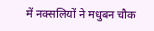में नक्सलियों ने मधुबन चौक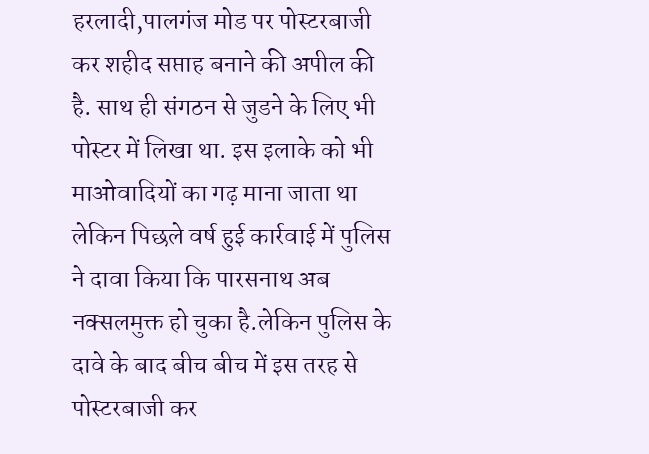हरलादी,पालगंज मोड पर पोस्टरबाजी कर शहीद सप्ताह बनाने की अपील की है. साथ ही संगठन से जुडने के लिए भी पोस्टर में लिखा था. इस इलाके को भी माओवादियों का गढ़ माना जाता था लेकिन पिछले वर्ष हुई कार्रवाई में पुलिस ने दावा किया कि पारसनाथ अब नक्सलमुक्त हो चुका है.लेकिन पुलिस के दावे के बाद बीच बीच में इस तरह से पोस्टरबाजी कर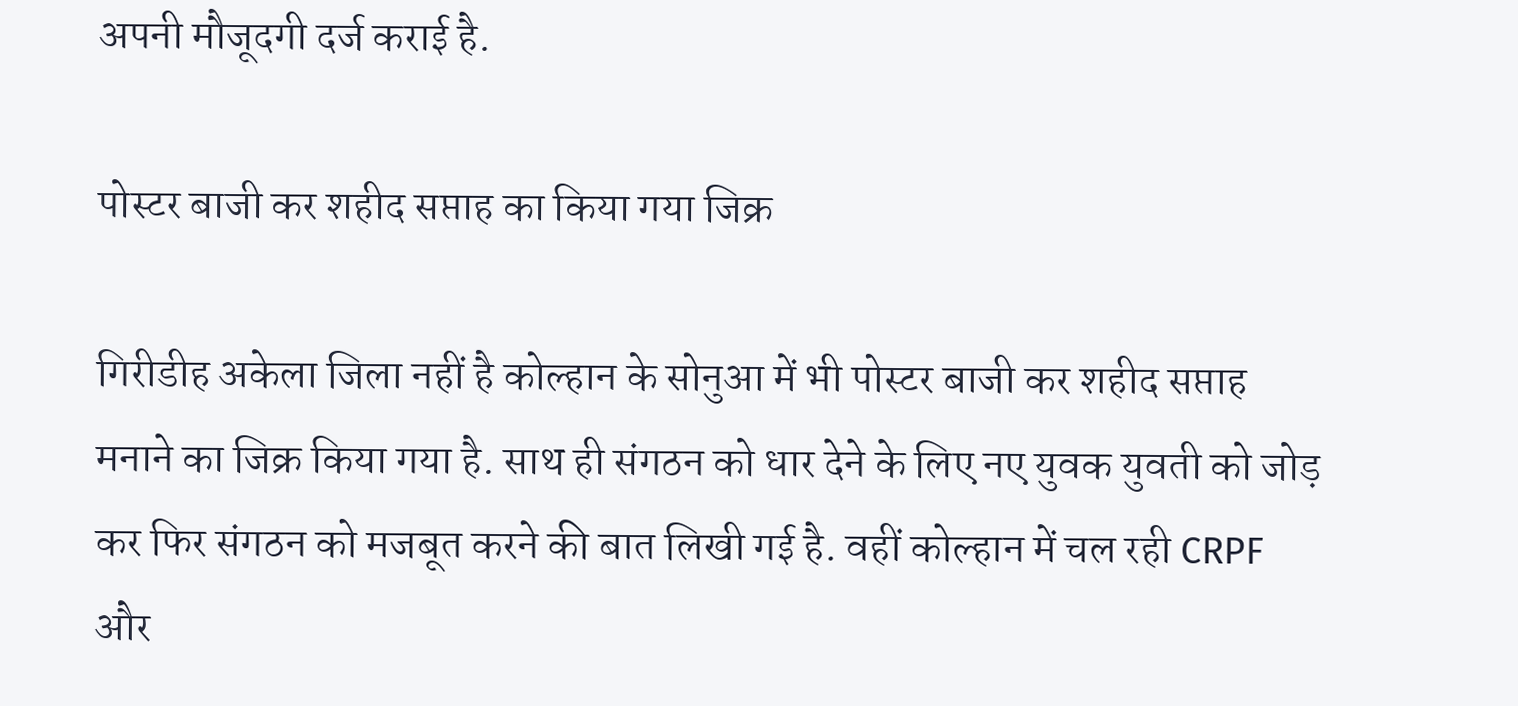अपनी मौजूदगी दर्ज कराई है.

पोस्टर बाजी कर शहीद सप्ताह का किया गया जिक्र

गिरीडीह अकेला जिला नहीं है कोल्हान के सोनुआ में भी पोस्टर बाजी कर शहीद सप्ताह मनाने का जिक्र किया गया है. साथ ही संगठन को धार देने के लिए नए युवक युवती को जोड़ कर फिर संगठन को मजबूत करने की बात लिखी गई है. वहीं कोल्हान में चल रही CRPF और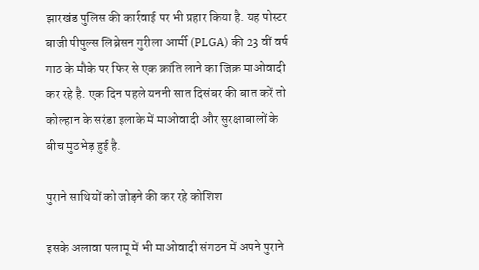झारखंड पुलिस की कार्रवाई पर भी प्रहार किया है. यह पोस्टर बाजी पीपुल्स लिब्रेसन गुरीला आर्मी (PLGA) की 23 वीं वर्ष गाठ के मौके पर फिर से एक क्रांति लाने का जिक्र माओवादी कर रहे है. एक दिन पहले यननी सात दिसंबर की बात करें तो कोल्हान के सरंडा इलाके में माओवादी और सुरक्षाबालों के बीच मुठभेड़ हुई है.

पुराने साथियों को जोड़ने की कर रहे कोशिश

इसके अलावा पलामू में भी माओवादी संगठन में अपने पुराने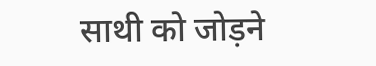साथी को जोड़ने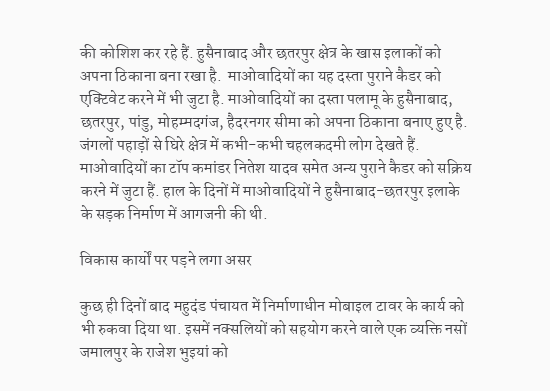की कोशिश कर रहे हैं. हुसैनाबाद और छतरपुर क्षेत्र के खास इलाकों को अपना ठिकाना बना रखा है.  माओवादियों का यह दस्ता पुराने कैडर को एक्टिवेट करने में भी जुटा है. माओवादियों का दस्ता पलामू के हुसैनाबाद, छतरपुर, पांडु, मोहम्मदगंज, हैदरनगर सीमा को अपना ठिकाना बनाए हुए है. जंगलों पहाड़ों से घिरे क्षेत्र में कभी-कभी चहलकदमी लोग देखते हैं. माओवादियों का टॉप कमांडर नितेश यादव समेत अन्य पुराने कैडर को सक्रिय करने में जुटा हैं. हाल के दिनों में माओवादियों ने हुसैनाबाद-छतरपुर इलाके के सड़क निर्माण में आगजनी की थी.

विकास कार्यों पर पड़ने लगा असर

कुछ ही दिनों बाद महुदंड पंचायत में निर्माणाधीन मोबाइल टावर के कार्य को भी रुकवा दिया था. इसमें नक्सलियों को सहयोग करने वाले एक व्यक्ति नसों जमालपुर के राजेश भुइयां को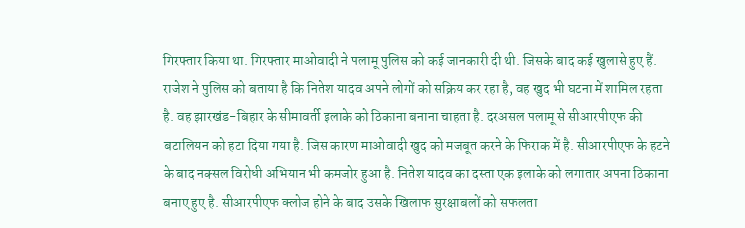गिरफ्तार किया था. गिरफ्तार माओवादी ने पलामू पुलिस को कई जानकारी दी थी. जिसके बाद कई खुलासे हुए हैं. राजेश ने पुलिस को बताया है कि नितेश यादव अपने लोगों को सक्रिय कर रहा है, वह खुद भी घटना में शामिल रहता है. वह झारखंड-बिहार के सीमावर्ती इलाके को ठिकाना बनाना चाहता है. दरअसल पलामू से सीआरपीएफ की बटालियन को हटा दिया गया है. जिस कारण माओवादी खुद को मजबूत करने के फिराक में है. सीआरपीएफ के हटने के बाद नक्सल विरोधी अभियान भी कमजोर हुआ है. नितेश यादव का दस्ता एक इलाके को लगातार अपना ठिकाना बनाए हुए है. सीआरपीएफ क्लोज होने के बाद उसके खिलाफ सुरक्षाबलों को सफलता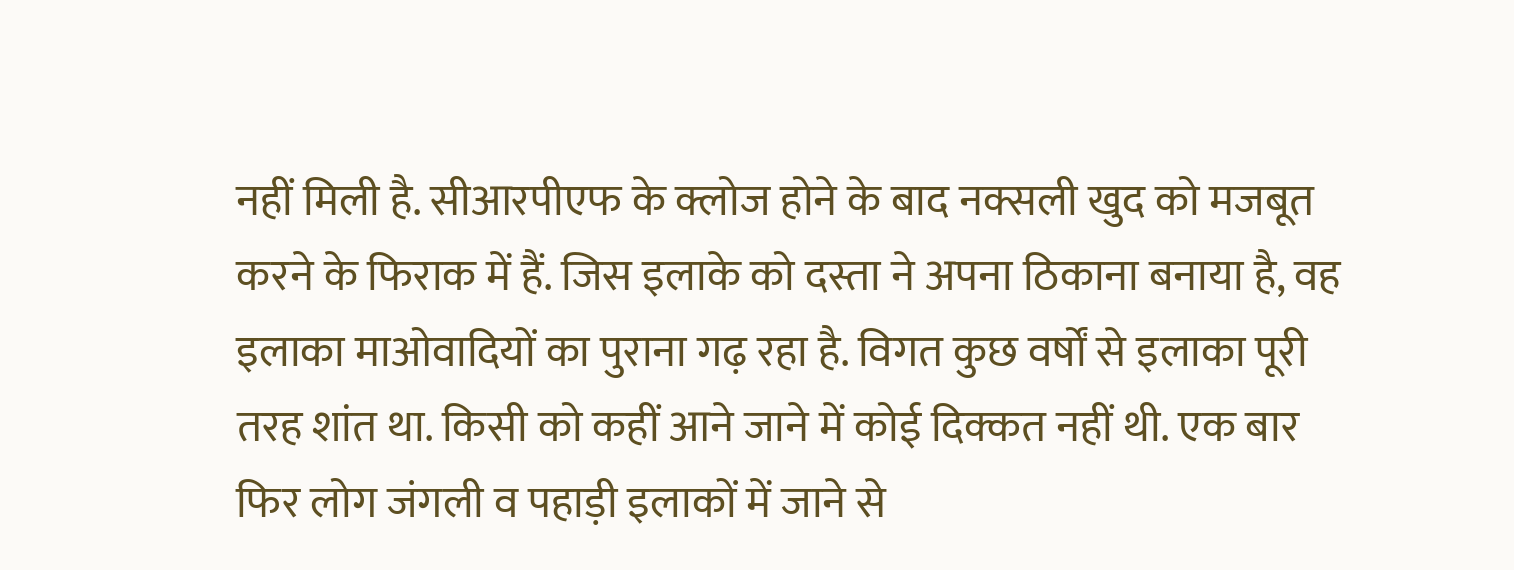नहीं मिली है. सीआरपीएफ के क्लोज होने के बाद नक्सली खुद को मजबूत करने के फिराक में हैं. जिस इलाके को दस्ता ने अपना ठिकाना बनाया है, वह इलाका माओवादियों का पुराना गढ़ रहा है. विगत कुछ वर्षों से इलाका पूरी तरह शांत था. किसी को कहीं आने जाने में कोई दिक्कत नहीं थी. एक बार फिर लोग जंगली व पहाड़ी इलाकों में जाने से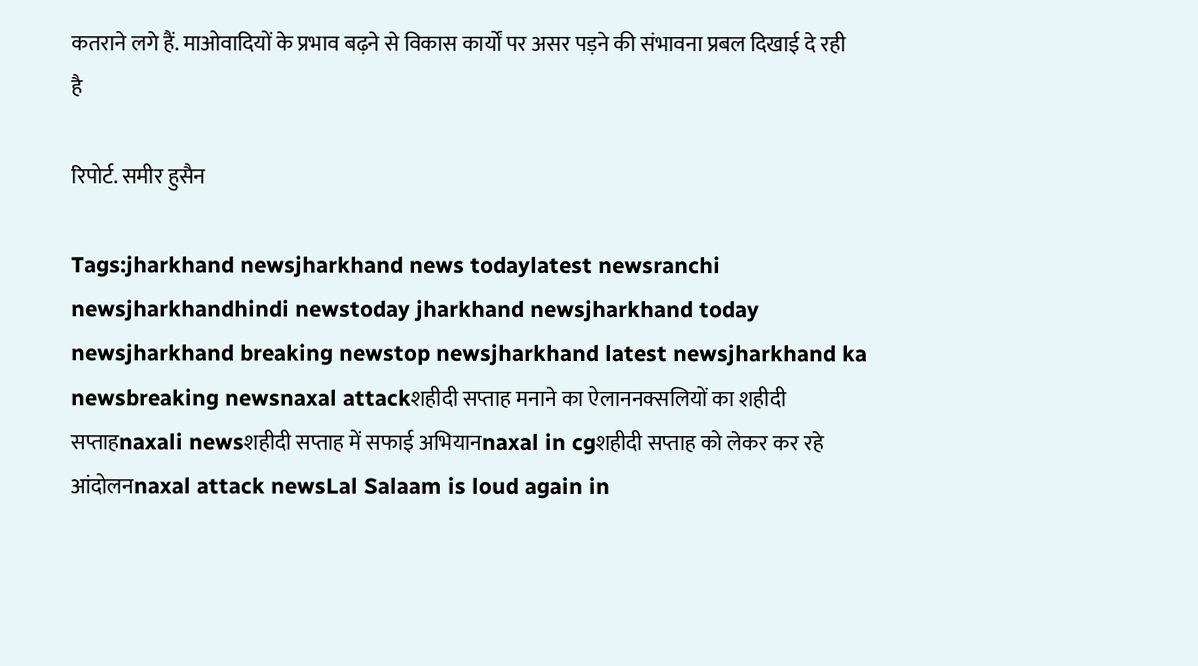कतराने लगे हैं. माओवादियों के प्रभाव बढ़ने से विकास कार्यों पर असर पड़ने की संभावना प्रबल दिखाई दे रही है

रिपोर्ट. समीर हुसैन

Tags:jharkhand newsjharkhand news todaylatest newsranchi newsjharkhandhindi newstoday jharkhand newsjharkhand today newsjharkhand breaking newstop newsjharkhand latest newsjharkhand ka newsbreaking newsnaxal attackशहीदी सप्ताह मनाने का ऐलाननक्सलियों का शहीदी सप्ताहnaxali newsशहीदी सप्ताह में सफाई अभियानnaxal in cgशहीदी सप्ताह को लेकर कर रहे आंदोलनnaxal attack newsLal Salaam is loud again in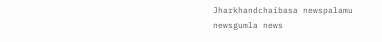Jharkhandchaibasa newspalamu newsgumla news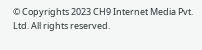© Copyrights 2023 CH9 Internet Media Pvt. Ltd. All rights reserved.